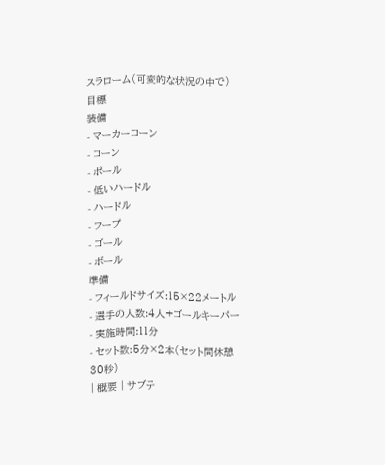スラローム(可変的な状況の中で)
目標
装備
- マーカーコーン
- コーン
- ポール
- 低いハードル
- ハードル
- フープ
- ゴール
- ボール
準備
- フィールドサイズ:15×22メートル
- 選手の人数:4人+ゴールキーパー
- 実施時間:11分
- セット数:5分×2本(セット間休憩30秒)
| 概要 | サブテ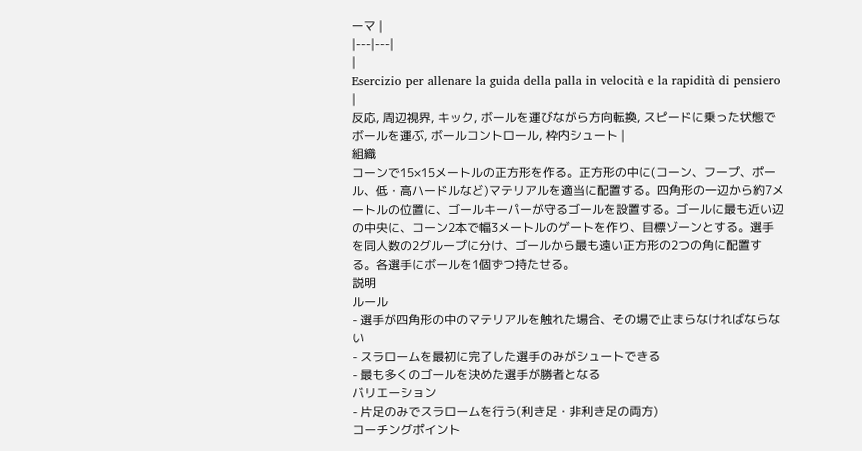ーマ |
|---|---|
|
Esercizio per allenare la guida della palla in velocità e la rapidità di pensiero |
反応, 周辺視界, キック, ボールを運びながら方向転換, スピードに乗った状態でボールを運ぶ, ボールコントロール, 枠内シュート |
組織
コーンで15×15メートルの正方形を作る。正方形の中に(コーン、フープ、ポール、低・高ハードルなど)マテリアルを適当に配置する。四角形の一辺から約7メートルの位置に、ゴールキーパーが守るゴールを設置する。ゴールに最も近い辺の中央に、コーン2本で幅3メートルのゲートを作り、目標ゾーンとする。選手を同人数の2グループに分け、ゴールから最も遠い正方形の2つの角に配置する。各選手にボールを1個ずつ持たせる。
説明
ルール
- 選手が四角形の中のマテリアルを触れた場合、その場で止まらなければならない
- スラロームを最初に完了した選手のみがシュートできる
- 最も多くのゴールを決めた選手が勝者となる
バリエーション
- 片足のみでスラロームを行う(利き足・非利き足の両方)
コーチングポイント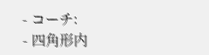- コーチ:
- 四角形内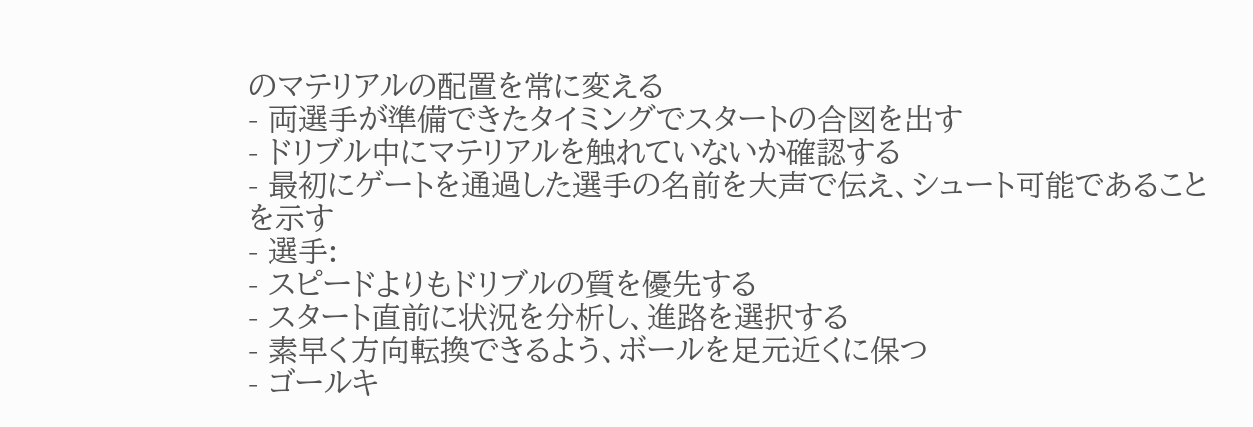のマテリアルの配置を常に変える
- 両選手が準備できたタイミングでスタートの合図を出す
- ドリブル中にマテリアルを触れていないか確認する
- 最初にゲートを通過した選手の名前を大声で伝え、シュート可能であることを示す
- 選手:
- スピードよりもドリブルの質を優先する
- スタート直前に状況を分析し、進路を選択する
- 素早く方向転換できるよう、ボールを足元近くに保つ
- ゴールキ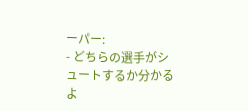ーパー:
- どちらの選手がシュートするか分かるよ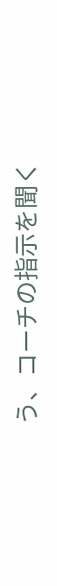う、コーチの指示を聞く